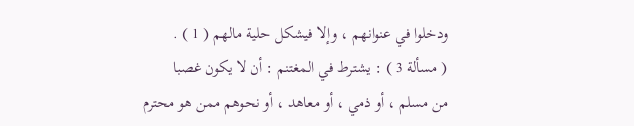ودخلوا في عنوانهم ، وإلا فيشكل حلية مالهم ( 1 ) .
( مسألة 3 ) : يشترط في المغتنم : أن لا يكون غصبا
من مسلم ، أو ذمي ، أو معاهد ، أو نحوهم ممن هو محترم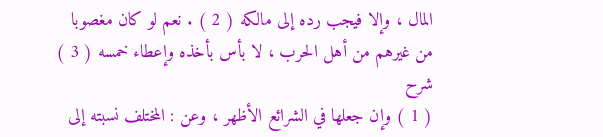المال ، وإلا فيجب رده إلى مالكه ( 2 ) . نعم لو كان مغصوبا
من غيرهم من أهل الحرب ، لا بأس بأخذه وإعطاء خمسه ( 3 )
شرح
( 1 ) وإن جعلها في الشرائع الأظهر ، وعن : المختلف نسبته إلى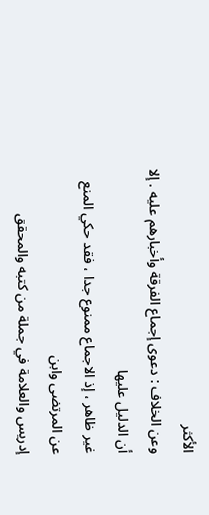الأكثر
وعن الخلاف : دعوى إجماع الفرقة وأخبارهم عليه . إلا أن الدليل عليها
غير ظاهر ، إذ الاجماع ممنوع جدا ، فقد حكي المنع عن المرتضى وابن
إدريس والعلامة في جملة من كتبه والمحقق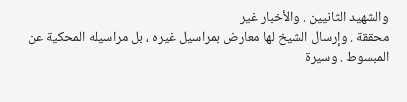والشهيد الثانيين . والأخبار غير
محققة . وإرسال الشيخ لها معارض بمراسيل غيره ، بل مراسيله المحكية عن
المبسوط . وسيرة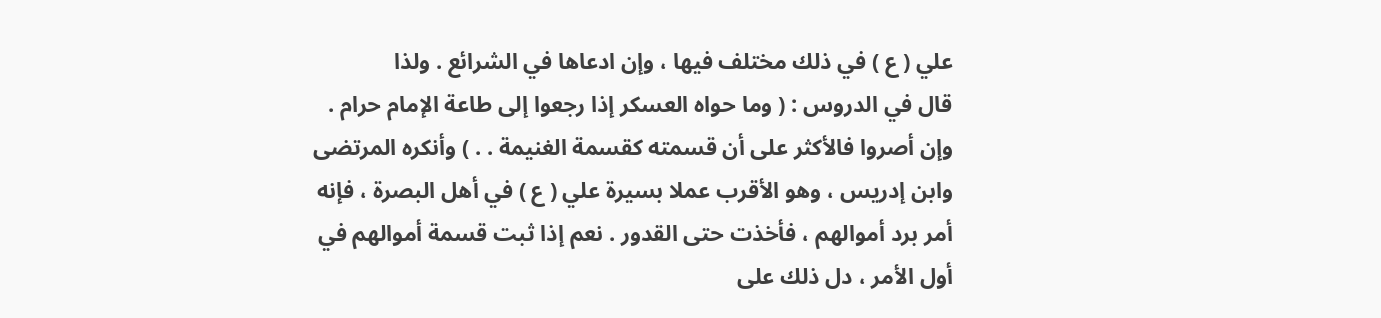علي ( ع ) في ذلك مختلف فيها ، وإن ادعاها في الشرائع . ولذا
قال في الدروس : ( وما حواه العسكر إذا رجعوا إلى طاعة الإمام حرام .
وإن أصروا فالأكثر على أن قسمته كقسمة الغنيمة . . ) وأنكره المرتضى
وابن إدريس ، وهو الأقرب عملا بسيرة علي ( ع ) في أهل البصرة ، فإنه
أمر برد أموالهم ، فأخذت حتى القدور . نعم إذا ثبت قسمة أموالهم في
أول الأمر ، دل ذلك على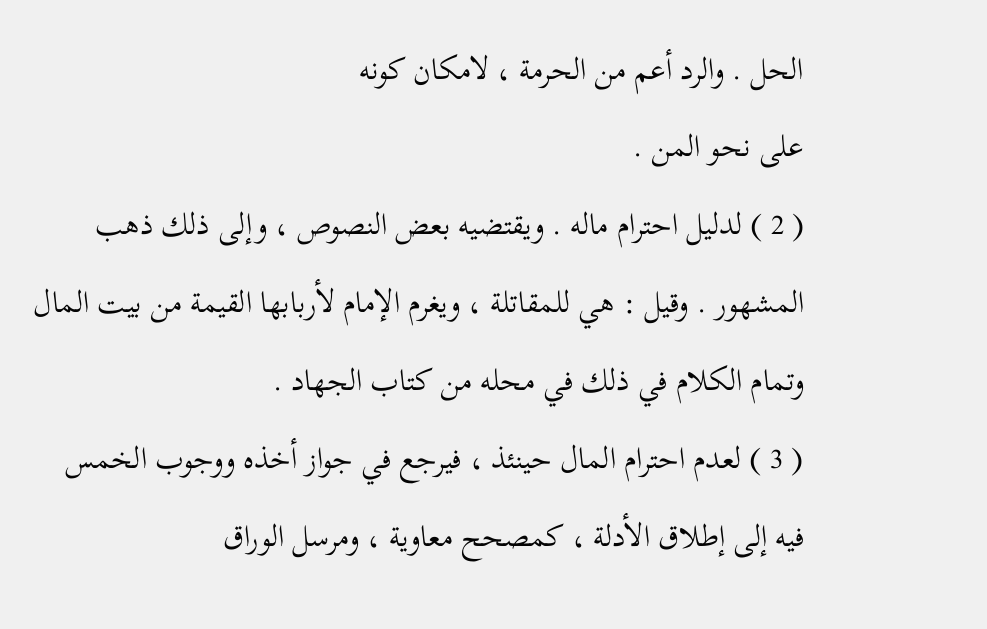الحل . والرد أعم من الحرمة ، لامكان كونه
على نحو المن .
( 2 ) لدليل احترام ماله . ويقتضيه بعض النصوص ، وإلى ذلك ذهب
المشهور . وقيل : هي للمقاتلة ، ويغرم الإمام لأربابها القيمة من بيت المال
وتمام الكلام في ذلك في محله من كتاب الجهاد .
( 3 ) لعدم احترام المال حينئذ ، فيرجع في جواز أخذه ووجوب الخمس
فيه إلى إطلاق الأدلة ، كمصحح معاوية ، ومرسل الوراق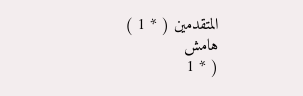المتقدمين ( * 1 )
هامش
( * 1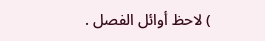) لاحظ أوائل الفصل .